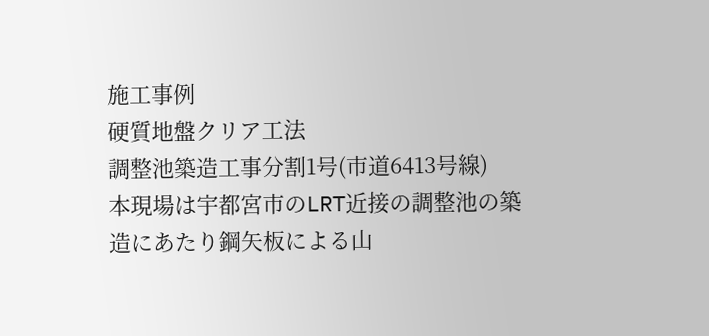施工事例
硬質地盤クリア工法
調整池築造工事分割1号(市道6413号線)
本現場は宇都宮市のLRT近接の調整池の築造にあたり鋼矢板による山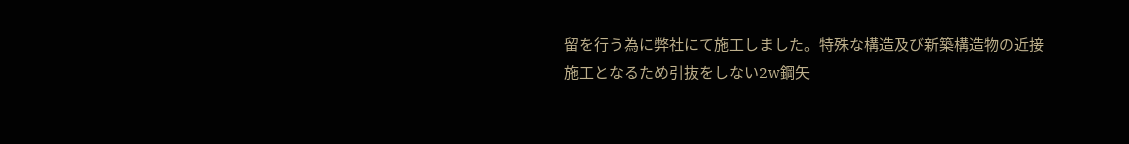留を行う為に弊社にて施工しました。特殊な構造及び新築構造物の近接施工となるため引抜をしない2w鋼矢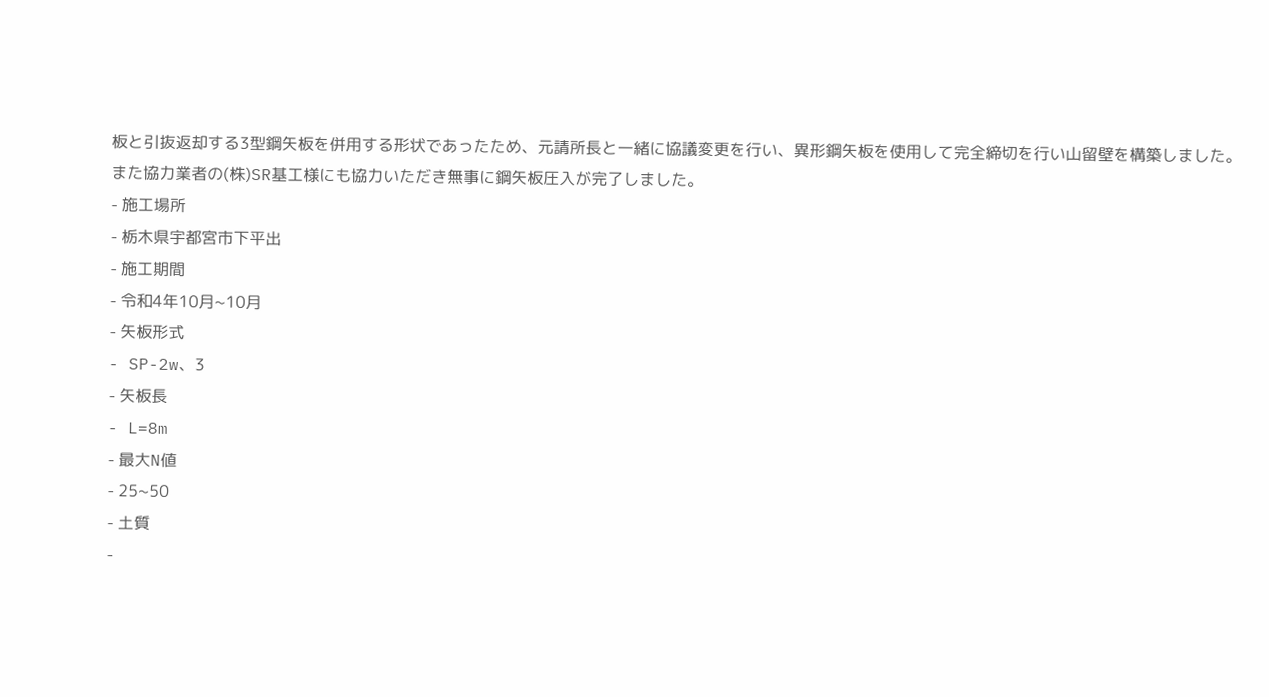板と引抜返却する3型鋼矢板を併用する形状であったため、元請所長と一緒に協議変更を行い、異形鋼矢板を使用して完全締切を行い山留壁を構築しました。
また協力業者の(株)SR基工様にも協力いただき無事に鋼矢板圧入が完了しました。
- 施工場所
- 栃木県宇都宮市下平出
- 施工期間
- 令和4年10月~10月
- 矢板形式
- SP-2w、3
- 矢板長
- L=8m
- 最大N値
- 25~50
- 土質
-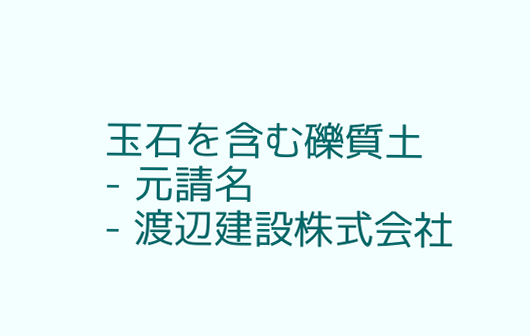玉石を含む礫質土
- 元請名
- 渡辺建設株式会社